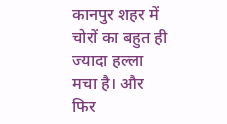कानपुर शहर में चोरों का बहुत ही ज्यादा हल्ला मचा है। और फिर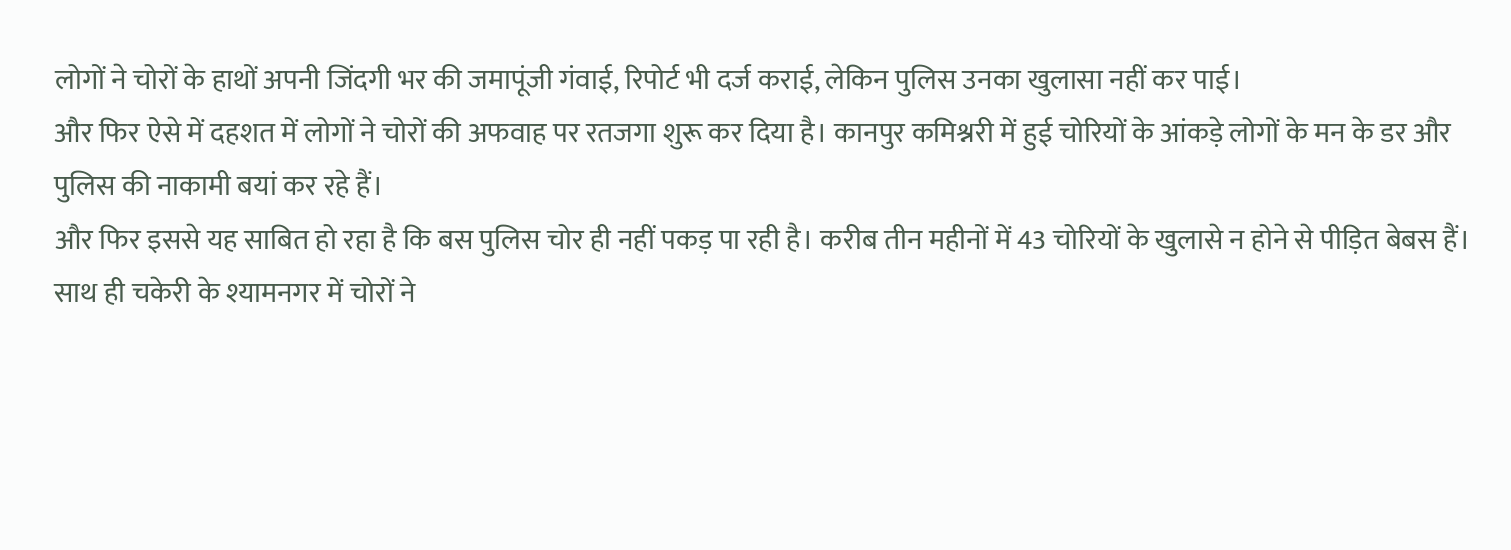लोगों ने चोरों के हाथों अपनी जिंदगी भर की जमापूंजी गंवाई, रिपोर्ट भी दर्ज कराई, लेकिन पुलिस उनका खुलासा नहीं कर पाई।
और फिर ऐसे में दहशत में लोगों ने चोरों की अफवाह पर रतजगा शुरू कर दिया है। कानपुर कमिश्नरी में हुई चोरियों के आंकड़े लोगों के मन के डर और पुलिस की नाकामी बयां कर रहे हैं।
और फिर इससे यह साबित हो रहा है कि बस पुलिस चोर ही नहीं पकड़ पा रही है। करीब तीन महीनों में 43 चोरियों के खुलासे न होने से पीड़ित बेबस हैं।
साथ ही चकेरी के श्यामनगर में चोरों ने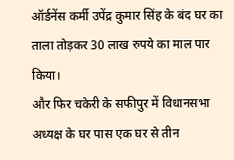ऑर्डनेंस कर्मी उपेंद्र कुमार सिंह के बंद घर का ताला तोड़कर 30 लाख रुपये का माल पार किया।
और फिर चकेरी के सफीपुर में विधानसभा अध्यक्ष के घर पास एक घर से तीन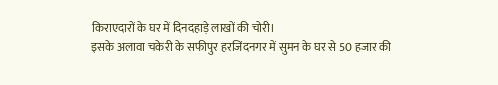किराएदारों के घर में दिनदहाड़े लाखों की चोरी।
इसके अलावा चकेरी के सफीपुर हरजिंदनगर में सुमन के घर से 50 हजार की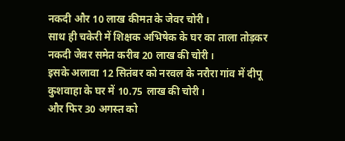नकदी और 10 लाख कीमत के जेवर चोरी।
साथ ही चकेरी में शिक्षक अभिषेक के घर का ताला तोड़कर नकदी जेवर समेत करीब 20 लाख की चोरी।
इसके अलावा 12 सितंबर को नरवल के नरौरा गांव में दीपू कुशवाहा के घर में 10.75 लाख की चोरी।
और फिर 30 अगस्त को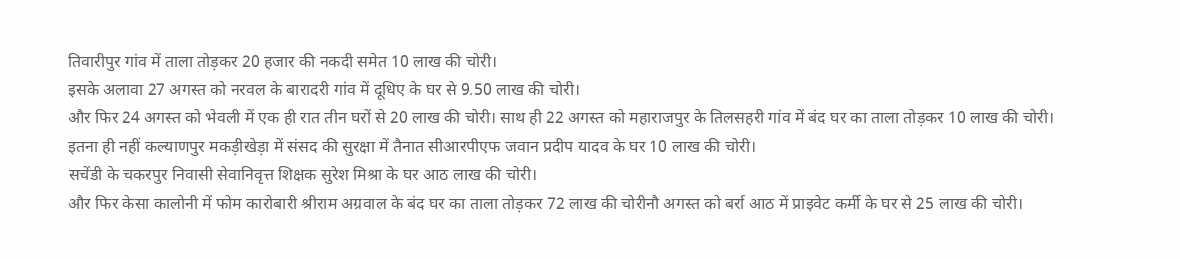तिवारीपुर गांव में ताला तोड़कर 20 हजार की नकदी समेत 10 लाख की चोरी।
इसके अलावा 27 अगस्त को नरवल के बारादरी गांव में दूधिए के घर से 9.50 लाख की चोरी।
और फिर 24 अगस्त को भेवली में एक ही रात तीन घरों से 20 लाख की चोरी। साथ ही 22 अगस्त को महाराजपुर के तिलसहरी गांव में बंद घर का ताला तोड़कर 10 लाख की चोरी।
इतना ही नहीं कल्याणपुर मकड़ीखेड़ा में संसद की सुरक्षा में तैनात सीआरपीएफ जवान प्रदीप यादव के घर 10 लाख की चोरी।
सचेंडी के चकरपुर निवासी सेवानिवृत्त शिक्षक सुरेश मिश्रा के घर आठ लाख की चोरी।
और फिर केसा कालोनी में फोम कारोबारी श्रीराम अग्रवाल के बंद घर का ताला तोड़कर 72 लाख की चोरीनौ अगस्त को बर्रा आठ में प्राइवेट कर्मी के घर से 25 लाख की चोरी।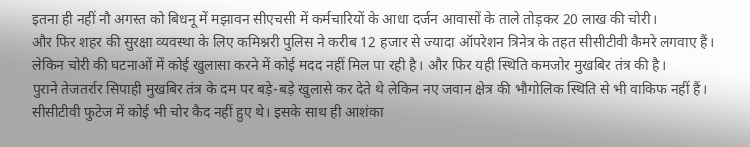इतना ही नहीं नौ अगस्त को बिधनू में मझावन सीएचसी में कर्मचारियों के आधा दर्जन आवासों के ताले तोड़कर 20 लाख की चोरी।
और फिर शहर की सुरक्षा व्यवस्था के लिए कमिश्नरी पुलिस ने करीब 12 हजार से ज्यादा ऑपरेशन त्रिनेत्र के तहत सीसीटीवी कैमरे लगवाए हैं।
लेकिन चोरी की घटनाओं में कोई खुलासा करने में कोई मदद नहीं मिल पा रही है। और फिर यही स्थिति कमजोर मुखबिर तंत्र की है।
पुराने तेजतर्रार सिपाही मुखबिर तंत्र के दम पर बड़े-बड़े खुलासे कर देते थे लेकिन नए जवान क्षेत्र की भौगोलिक स्थिति से भी वाकिफ नहीं हैं।
सीसीटीवी फुटेज में कोई भी चोर कैद नहीं हुए थे। इसके साथ ही आशंका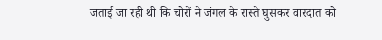जताई जा रही थी कि चोरों ने जंगल के रास्ते घुसकर वारदात को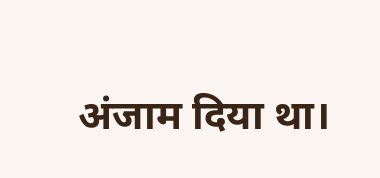अंजाम दिया था।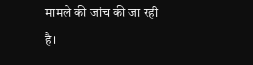मामले की जांच की जा रही है।